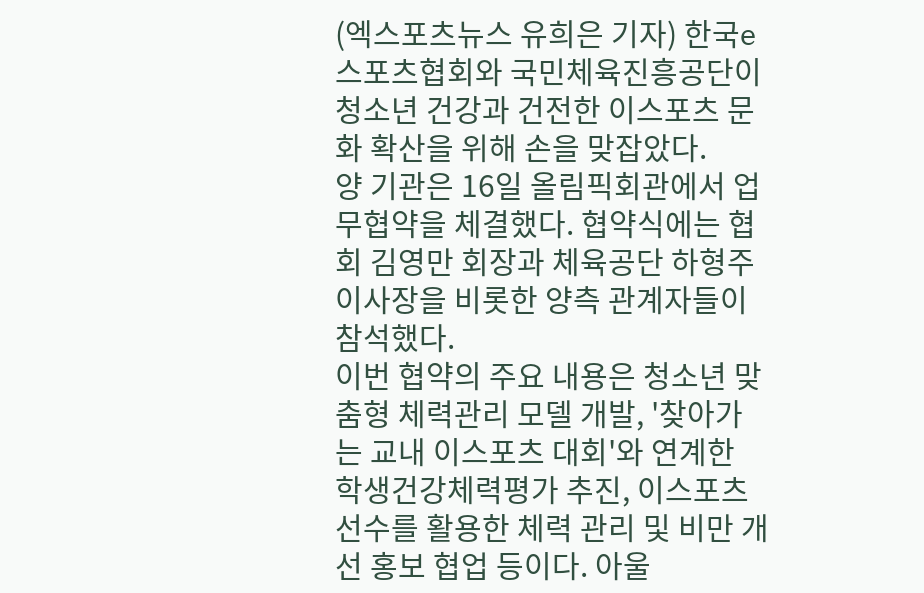(엑스포츠뉴스 유희은 기자) 한국e스포츠협회와 국민체육진흥공단이 청소년 건강과 건전한 이스포츠 문화 확산을 위해 손을 맞잡았다.
양 기관은 16일 올림픽회관에서 업무협약을 체결했다. 협약식에는 협회 김영만 회장과 체육공단 하형주 이사장을 비롯한 양측 관계자들이 참석했다.
이번 협약의 주요 내용은 청소년 맞춤형 체력관리 모델 개발, '찾아가는 교내 이스포츠 대회'와 연계한 학생건강체력평가 추진, 이스포츠 선수를 활용한 체력 관리 및 비만 개선 홍보 협업 등이다. 아울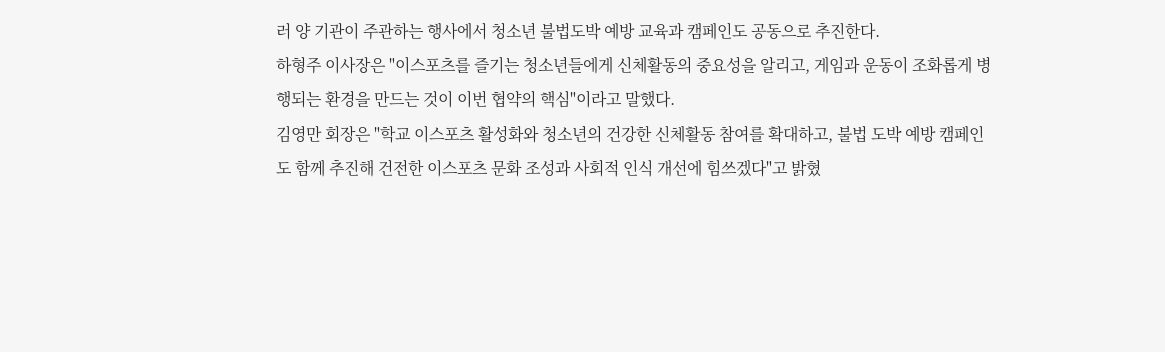러 양 기관이 주관하는 행사에서 청소년 불법도박 예방 교육과 캠페인도 공동으로 추진한다.
하형주 이사장은 "이스포츠를 즐기는 청소년들에게 신체활동의 중요성을 알리고, 게임과 운동이 조화롭게 병행되는 환경을 만드는 것이 이번 협약의 핵심"이라고 말했다.
김영만 회장은 "학교 이스포츠 활성화와 청소년의 건강한 신체활동 참여를 확대하고, 불법 도박 예방 캠페인도 함께 추진해 건전한 이스포츠 문화 조성과 사회적 인식 개선에 힘쓰겠다"고 밝혔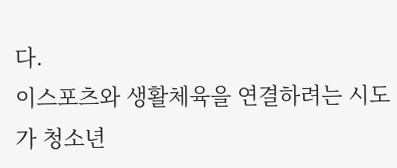다.
이스포츠와 생활체육을 연결하려는 시도가 청소년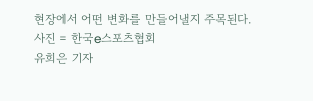현장에서 어떤 변화를 만들어낼지 주목된다.
사진 = 한국e스포츠협회
유희은 기자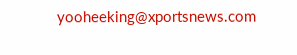yooheeking@xportsnews.com